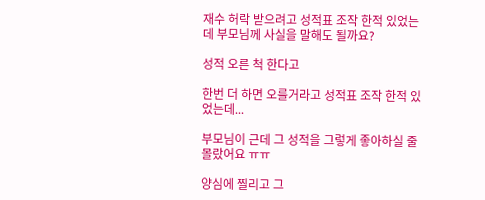재수 허락 받으려고 성적표 조작 한적 있었는데 부모님께 사실을 말해도 될까요?

성적 오른 척 한다고

한번 더 하면 오를거라고 성적표 조작 한적 있었는데...

부모님이 근데 그 성적을 그렇게 좋아하실 줄 몰랐어요 ㅠㅠ

양심에 찔리고 그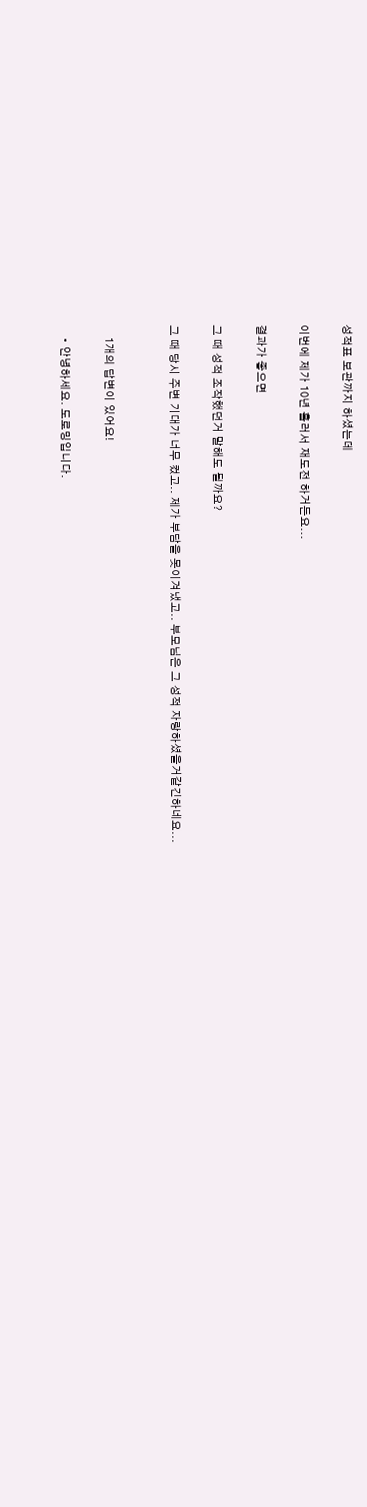성적표 보관까지 하셨는데

이번에 제가 10년 흘러서 재도전 하거든요...

결과가 좋으면

그 때 성적 조작했던거 말해도 될까요?

그 때 당시 주변 기대가 너무 컸고.. 제가 부담을 못이겨냈고.. 부모님은 그 성적 자랑하셨을거같긴하네요...


    1개의 답변이 있어요!

    • 안녕하세요. 도로밍입니다.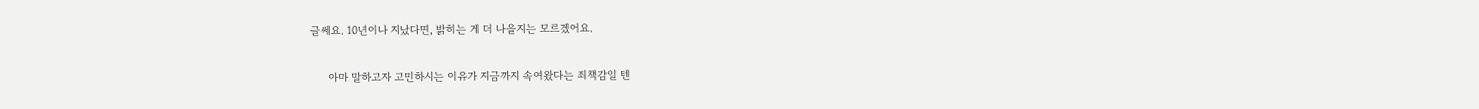글쎄요. 10년이나 지났다면, 밝히는 게 더 나을지는 모르겠어요.

      아마 말하고자 고민하시는 이유가 지금까지 속여왔다는 죄책감일 텐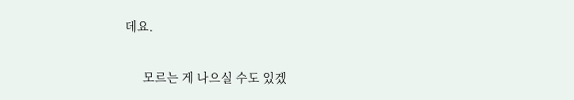데요.

      모르는 게 나으실 수도 있겠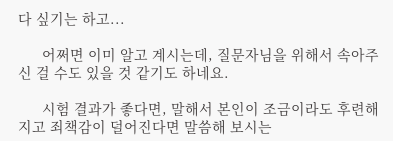다 싶기는 하고...

      어쩌면 이미 알고 계시는데, 질문자님을 위해서 속아주신 걸 수도 있을 것 같기도 하네요.

      시험 결과가 좋다면, 말해서 본인이 조금이라도 후련해지고 죄책감이 덜어진다면 말씀해 보시는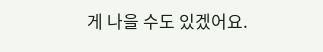게 나을 수도 있겠어요.